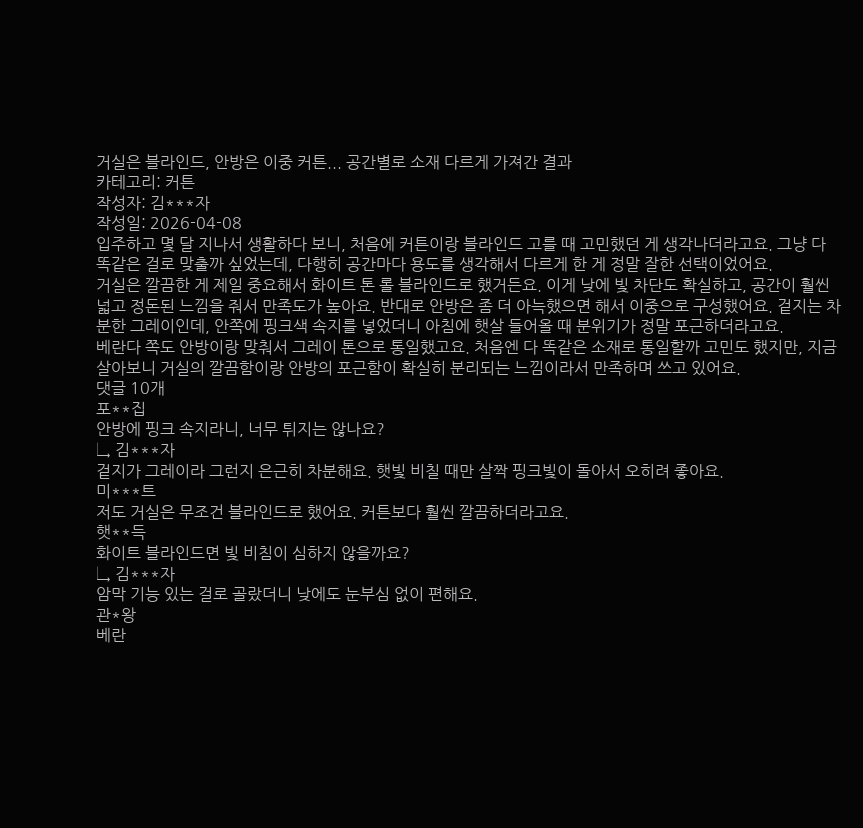거실은 블라인드, 안방은 이중 커튼... 공간별로 소재 다르게 가져간 결과
카테고리: 커튼
작성자: 김***자
작성일: 2026-04-08
입주하고 몇 달 지나서 생활하다 보니, 처음에 커튼이랑 블라인드 고를 때 고민했던 게 생각나더라고요. 그냥 다 똑같은 걸로 맞출까 싶었는데, 다행히 공간마다 용도를 생각해서 다르게 한 게 정말 잘한 선택이었어요.
거실은 깔끔한 게 제일 중요해서 화이트 톤 롤 블라인드로 했거든요. 이게 낮에 빛 차단도 확실하고, 공간이 훨씬 넓고 정돈된 느낌을 줘서 만족도가 높아요. 반대로 안방은 좀 더 아늑했으면 해서 이중으로 구성했어요. 겉지는 차분한 그레이인데, 안쪽에 핑크색 속지를 넣었더니 아침에 햇살 들어올 때 분위기가 정말 포근하더라고요.
베란다 쪽도 안방이랑 맞춰서 그레이 톤으로 통일했고요. 처음엔 다 똑같은 소재로 통일할까 고민도 했지만, 지금 살아보니 거실의 깔끔함이랑 안방의 포근함이 확실히 분리되는 느낌이라서 만족하며 쓰고 있어요.
댓글 10개
포**집
안방에 핑크 속지라니, 너무 튀지는 않나요?
↳ 김***자
겉지가 그레이라 그런지 은근히 차분해요. 햇빛 비칠 때만 살짝 핑크빛이 돌아서 오히려 좋아요.
미***트
저도 거실은 무조건 블라인드로 했어요. 커튼보다 훨씬 깔끔하더라고요.
햇**득
화이트 블라인드면 빛 비침이 심하지 않을까요?
↳ 김***자
암막 기능 있는 걸로 골랐더니 낮에도 눈부심 없이 편해요.
관*왕
베란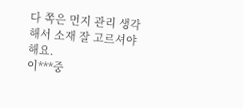다 쪽은 먼지 관리 생각해서 소재 잘 고르셔야 해요.
이***중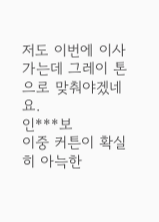저도 이번에 이사 가는데 그레이 톤으로 맞춰야겠네요.
인***보
이중 커튼이 확실히 아늑한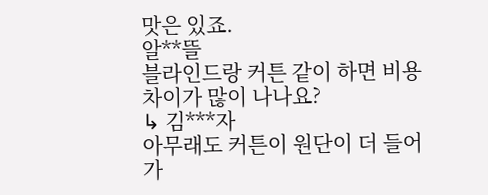맛은 있죠.
알**뜰
블라인드랑 커튼 같이 하면 비용 차이가 많이 나나요?
↳ 김***자
아무래도 커튼이 원단이 더 들어가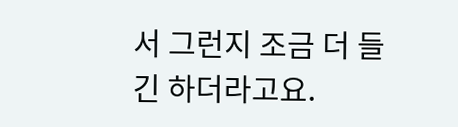서 그런지 조금 더 들긴 하더라고요.